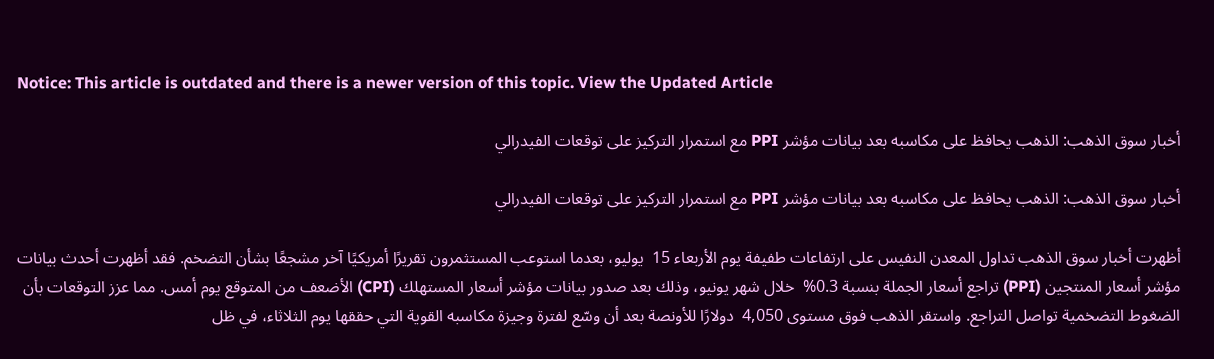Notice: This article is outdated and there is a newer version of this topic. View the Updated Article

أخبار سوق الذهب: الذهب يحافظ على مكاسبه بعد بيانات مؤشر PPI مع استمرار التركيز على توقعات الفيدرالي

أخبار سوق الذهب: الذهب يحافظ على مكاسبه بعد بيانات مؤشر PPI مع استمرار التركيز على توقعات الفيدرالي

أظهرت أخبار سوق الذهب تداول المعدن النفيس على ارتفاعات طفيفة يوم الأربعاء 15  يوليو، بعدما استوعب المستثمرون تقريرًا أمريكيًا آخر مشجعًا بشأن التضخم. فقد أظهرت أحدث بيانات مؤشر أسعار المنتجين (PPI) تراجع أسعار الجملة بنسبة 0.3%  خلال شهر يونيو، وذلك بعد صدور بيانات مؤشر أسعار المستهلك (CPI) الأضعف من المتوقع يوم أمس. مما عزز التوقعات بأن الضغوط التضخمية تواصل التراجع. واستقر الذهب فوق مستوى 4,050  دولارًا للأونصة بعد أن وسّع لفترة وجيزة مكاسبه القوية التي حققها يوم الثلاثاء، في ظل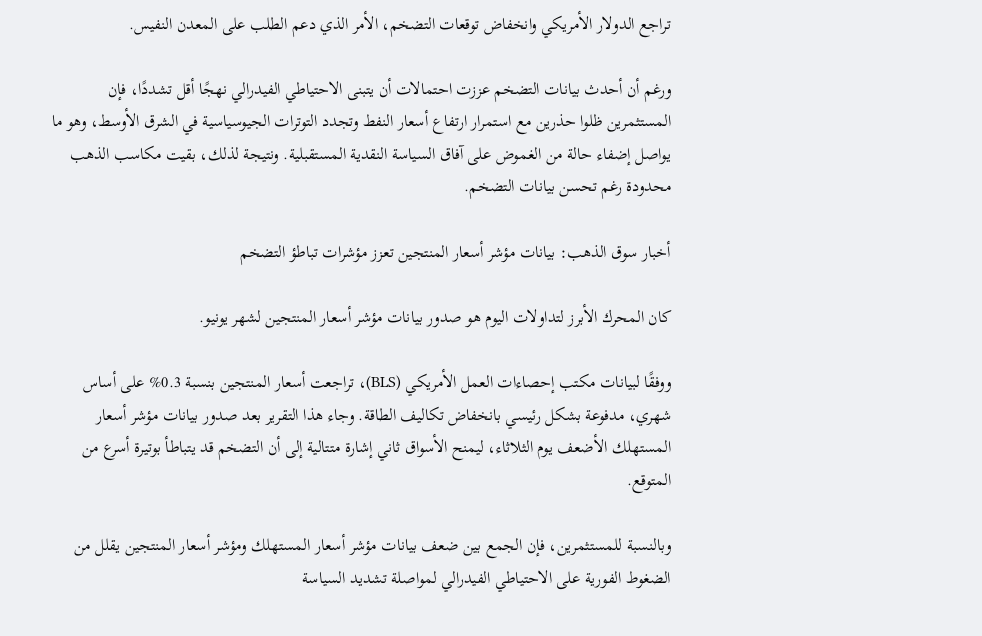تراجع الدولار الأمريكي وانخفاض توقعات التضخم، الأمر الذي دعم الطلب على المعدن النفيس.

ورغم أن أحدث بيانات التضخم عززت احتمالات أن يتبنى الاحتياطي الفيدرالي نهجًا أقل تشددًا، فإن المستثمرين ظلوا حذرين مع استمرار ارتفاع أسعار النفط وتجدد التوترات الجيوسياسية في الشرق الأوسط، وهو ما يواصل إضفاء حالة من الغموض على آفاق السياسة النقدية المستقبلية. ونتيجة لذلك، بقيت مكاسب الذهب محدودة رغم تحسن بيانات التضخم.

أخبار سوق الذهب: بيانات مؤشر أسعار المنتجين تعزز مؤشرات تباطؤ التضخم

كان المحرك الأبرز لتداولات اليوم هو صدور بيانات مؤشر أسعار المنتجين لشهر يونيو.

ووفقًا لبيانات مكتب إحصاءات العمل الأمريكي (BLS)، تراجعت أسعار المنتجين بنسبة 0.3% على أساس شهري، مدفوعة بشكل رئيسي بانخفاض تكاليف الطاقة. وجاء هذا التقرير بعد صدور بيانات مؤشر أسعار المستهلك الأضعف يوم الثلاثاء، ليمنح الأسواق ثاني إشارة متتالية إلى أن التضخم قد يتباطأ بوتيرة أسرع من المتوقع.

وبالنسبة للمستثمرين، فإن الجمع بين ضعف بيانات مؤشر أسعار المستهلك ومؤشر أسعار المنتجين يقلل من الضغوط الفورية على الاحتياطي الفيدرالي لمواصلة تشديد السياسة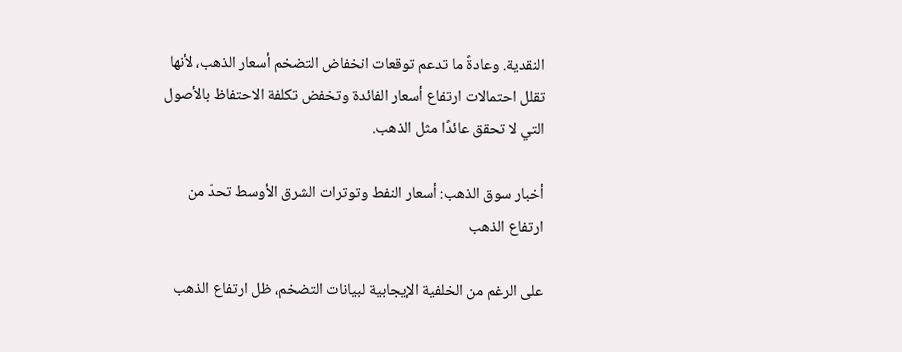النقدية. وعادةً ما تدعم توقعات انخفاض التضخم أسعار الذهب، لأنها تقلل احتمالات ارتفاع أسعار الفائدة وتخفض تكلفة الاحتفاظ بالأصول التي لا تحقق عائدًا مثل الذهب.

أخبار سوق الذهب: أسعار النفط وتوترات الشرق الأوسط تحدّ من ارتفاع الذهب

على الرغم من الخلفية الإيجابية لبيانات التضخم، ظل ارتفاع الذهب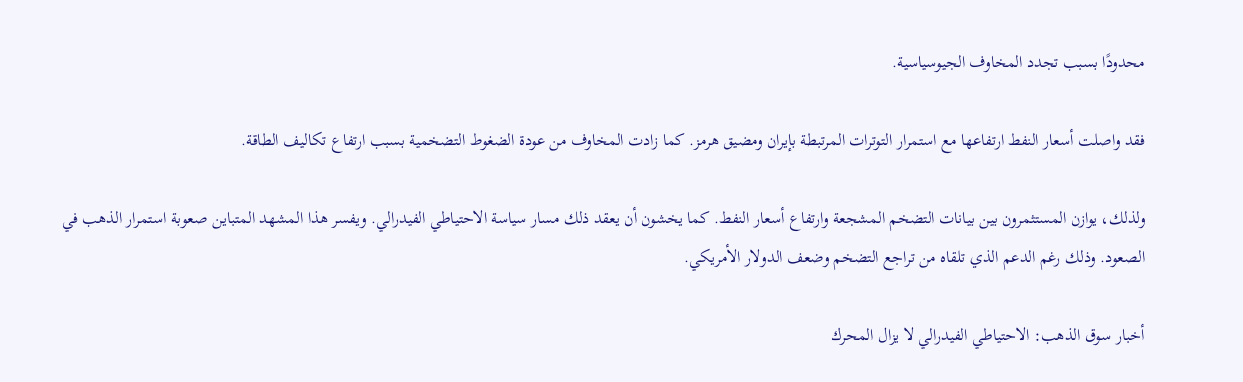محدودًا بسبب تجدد المخاوف الجيوسياسية.

فقد واصلت أسعار النفط ارتفاعها مع استمرار التوترات المرتبطة بإيران ومضيق هرمز. كما زادت المخاوف من عودة الضغوط التضخمية بسبب ارتفاع تكاليف الطاقة.

ولذلك، يوازن المستثمرون بين بيانات التضخم المشجعة وارتفاع أسعار النفط. كما يخشون أن يعقد ذلك مسار سياسة الاحتياطي الفيدرالي. ويفسر هذا المشهد المتباين صعوبة استمرار الذهب في الصعود. وذلك رغم الدعم الذي تلقاه من تراجع التضخم وضعف الدولار الأمريكي.

أخبار سوق الذهب: الاحتياطي الفيدرالي لا يزال المحرك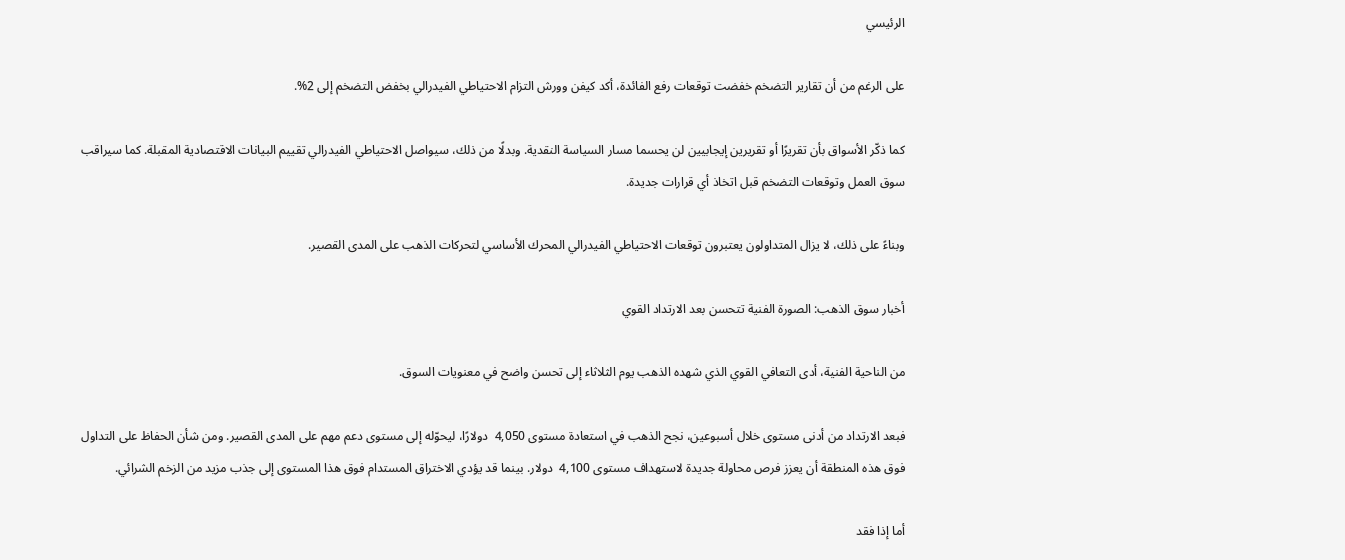الرئيسي

على الرغم من أن تقارير التضخم خفضت توقعات رفع الفائدة، أكد كيفن وورش التزام الاحتياطي الفيدرالي بخفض التضخم إلى 2%.

كما ذكّر الأسواق بأن تقريرًا أو تقريرين إيجابيين لن يحسما مسار السياسة النقدية. وبدلًا من ذلك، سيواصل الاحتياطي الفيدرالي تقييم البيانات الاقتصادية المقبلة. كما سيراقب سوق العمل وتوقعات التضخم قبل اتخاذ أي قرارات جديدة.

وبناءً على ذلك، لا يزال المتداولون يعتبرون توقعات الاحتياطي الفيدرالي المحرك الأساسي لتحركات الذهب على المدى القصير.

أخبار سوق الذهب: الصورة الفنية تتحسن بعد الارتداد القوي

من الناحية الفنية، أدى التعافي القوي الذي شهده الذهب يوم الثلاثاء إلى تحسن واضح في معنويات السوق.

فبعد الارتداد من أدنى مستوى خلال أسبوعين، نجح الذهب في استعادة مستوى 4,050  دولارًا، ليحوّله إلى مستوى دعم مهم على المدى القصير. ومن شأن الحفاظ على التداول فوق هذه المنطقة أن يعزز فرص محاولة جديدة لاستهداف مستوى 4,100  دولار. بينما قد يؤدي الاختراق المستدام فوق هذا المستوى إلى جذب مزيد من الزخم الشرائي.

أما إذا فقد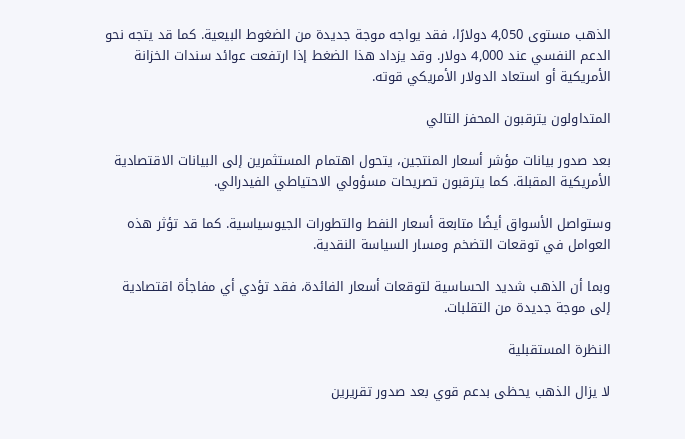الذهب مستوى 4,050 دولارًا، فقد يواجه موجة جديدة من الضغوط البيعية. كما قد يتجه نحو الدعم النفسي عند 4,000 دولار. وقد يزداد هذا الضغط إذا ارتفعت عوائد سندات الخزانة الأمريكية أو استعاد الدولار الأمريكي قوته.

المتداولون يترقبون المحفز التالي

بعد صدور بيانات مؤشر أسعار المنتجين، يتحول اهتمام المستثمرين إلى البيانات الاقتصادية الأمريكية المقبلة. كما يترقبون تصريحات مسؤولي الاحتياطي الفيدرالي.

وستواصل الأسواق أيضًا متابعة أسعار النفط والتطورات الجيوسياسية. كما قد تؤثر هذه العوامل في توقعات التضخم ومسار السياسة النقدية.

وبما أن الذهب شديد الحساسية لتوقعات أسعار الفائدة، فقد تؤدي أي مفاجأة اقتصادية إلى موجة جديدة من التقلبات.

النظرة المستقبلية

لا يزال الذهب يحظى بدعم قوي بعد صدور تقريرين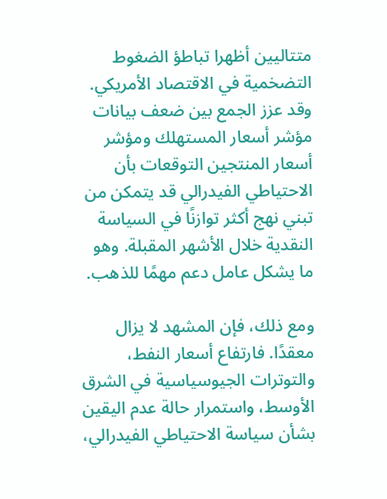متتاليين أظهرا تباطؤ الضغوط التضخمية في الاقتصاد الأمريكي. وقد عزز الجمع بين ضعف بيانات مؤشر أسعار المستهلك ومؤشر أسعار المنتجين التوقعات بأن الاحتياطي الفيدرالي قد يتمكن من تبني نهج أكثر توازنًا في السياسة النقدية خلال الأشهر المقبلة. وهو ما يشكل عامل دعم مهمًا للذهب.

ومع ذلك، فإن المشهد لا يزال معقدًا. فارتفاع أسعار النفط، والتوترات الجيوسياسية في الشرق الأوسط، واستمرار حالة عدم اليقين بشأن سياسة الاحتياطي الفيدرالي،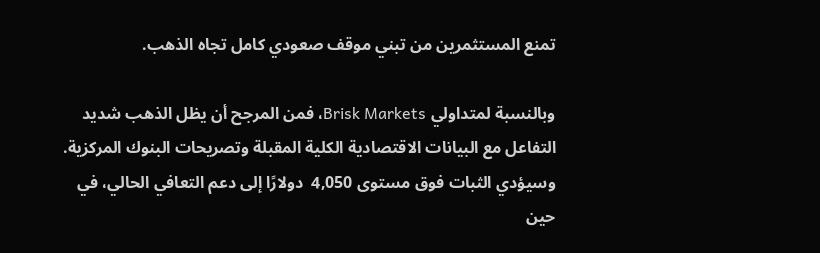تمنع المستثمرين من تبني موقف صعودي كامل تجاه الذهب.

وبالنسبة لمتداولي Brisk Markets، فمن المرجح أن يظل الذهب شديد التفاعل مع البيانات الاقتصادية الكلية المقبلة وتصريحات البنوك المركزية. وسيؤدي الثبات فوق مستوى 4,050  دولارًا إلى دعم التعافي الحالي، في حين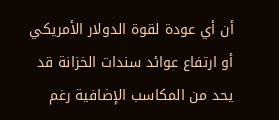أن أي عودة لقوة الدولار الأمريكي أو ارتفاع عوائد سندات الخزانة قد يحد من المكاسب الإضافية رغم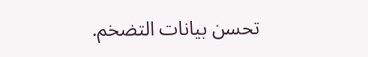تحسن بيانات التضخم.